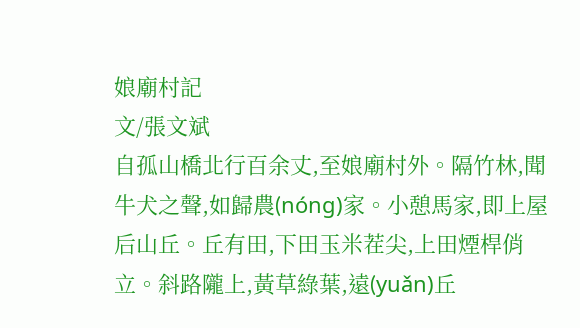娘廟村記
文/張文斌
自孤山橋北行百余丈,至娘廟村外。隔竹林,聞牛犬之聲,如歸農(nóng)家。小憩馬家,即上屋后山丘。丘有田,下田玉米茬尖,上田煙桿俏立。斜路隴上,黃草綠葉,遠(yuǎn)丘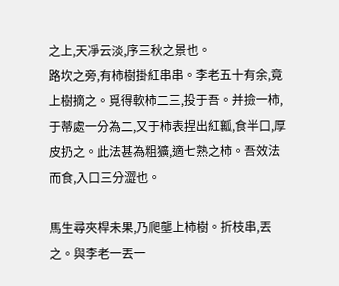之上,天凈云淡,序三秋之景也。
路坎之旁,有柿樹掛紅串串。李老五十有余,竟上樹摘之。覓得軟柿二三,投于吾。并撿一柿,于蒂處一分為二,又于柿表捏出紅瓤,食半口,厚皮扔之。此法甚為粗獷,適七熟之柿。吾效法而食,入口三分澀也。

馬生尋夾桿未果,乃爬壟上柿樹。折枝串,丟之。與李老一丟一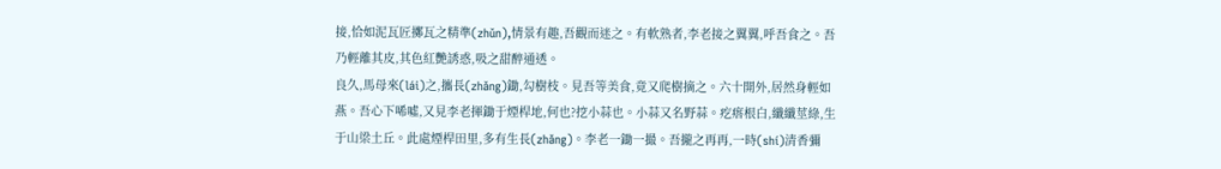接,恰如泥瓦匠擲瓦之精準(zhǔn),情景有趣,吾觀而迷之。有軟熟者,李老接之翼翼,呼吾食之。吾乃輕離其皮,其色紅艷誘惑,吸之甜醉通透。
良久,馬母來(lái)之,攜長(zhǎng)鋤,勾樹枝。見吾等美食,竟又爬樹摘之。六十開外,居然身輕如燕。吾心下唏噓,又見李老揮鋤于煙桿地,何也?挖小蒜也。小蒜又名野蒜。疙瘩根白,纖纖莖綠,生于山梁土丘。此處煙桿田里,多有生長(zhǎng)。李老一鋤一撮。吾攏之再再,一時(shí)清香彌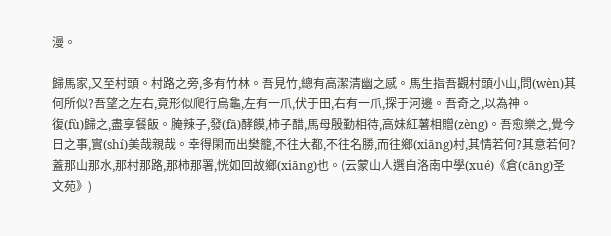漫。

歸馬家,又至村頭。村路之旁,多有竹林。吾見竹,總有高潔清幽之感。馬生指吾觀村頭小山,問(wèn)其何所似?吾望之左右,竟形似爬行烏龜,左有一爪,伏于田,右有一爪,探于河邊。吾奇之,以為神。
復(fù)歸之,盡享餐飯。腌辣子,發(fā)酵饃,柿子醋,馬母殷勤相待,高妹紅薯相贈(zèng)。吾愈樂之,覺今日之事,實(shí)美哉親哉。幸得閑而出樊籠,不往大都,不往名勝,而往鄉(xiāng)村,其情若何?其意若何?蓋那山那水,那村那路,那柿那署,恍如回故鄉(xiāng)也。(云蒙山人選自洛南中學(xué)《倉(cāng)圣文苑》)